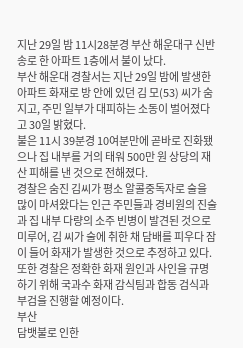지난 29일 밤 11시28분경 부산 해운대구 신반송로 한 아파트 1층에서 불이 났다.
부산 해운대 경찰서는 지난 29일 밤에 발생한 아파트 화재로 방 안에 있던 김 모(53) 씨가 숨지고, 주민 일부가 대피하는 소동이 벌어졌다고 30일 밝혔다.
불은 11시 39분경 10여분만에 곧바로 진화됐으나 집 내부를 거의 태워 500만 원 상당의 재산 피해를 낸 것으로 전해졌다.
경찰은 숨진 김씨가 평소 알콜중독자로 술을 많이 마셔왔다는 인근 주민들과 경비원의 진술과 집 내부 다량의 소주 빈병이 발견된 것으로 미루어, 김 씨가 술에 취한 채 담배를 피우다 잠이 들어 화재가 발생한 것으로 추정하고 있다.
또한 경찰은 정확한 화재 원인과 사인을 규명하기 위해 국과수 화재 감식팀과 합동 검식과 부검을 진행할 예정이다.
부산
담뱃불로 인한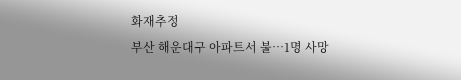화재추정
부산 해운대구 아파트서 불…1명 사망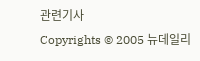관련기사
Copyrights © 2005 뉴데일리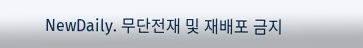NewDaily. 무단전재 및 재배포 금지